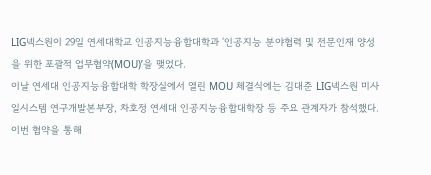LIG넥스원이 29일 연세대학교 인공지능융합대학과 ‘인공지능 분야협력 및 전문인재 양성을 위한 포괄적 업무협약(MOU)’을 맺었다.
이날 연세대 인공지능융합대학 학장실에서 열린 MOU 체결식에는 김대준 LIG넥스원 미사일시스템 연구개발본부장, 차호정 연세대 인공지능융합대학장 등 주요 관계자가 참석했다.
이번 협약을 통해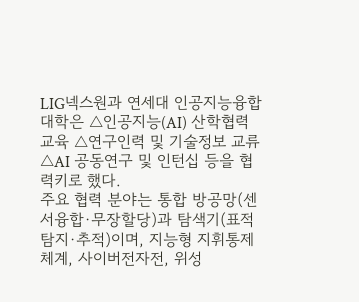LIG넥스원과 연세대 인공지능융합대학은 △인공지능(AI) 산학협력 교육 △연구인력 및 기술정보 교류 △AI 공동연구 및 인턴십 등을 협력키로 했다.
주요 협력 분야는 통합 방공망(센서융합·무장할당)과 탐색기(표적 탐지·추적)이며, 지능형 지휘통제체계, 사이버전자전, 위성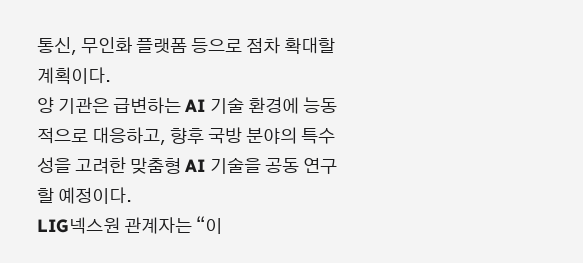통신, 무인화 플랫폼 등으로 점차 확대할 계획이다.
양 기관은 급변하는 AI 기술 환경에 능동적으로 대응하고, 향후 국방 분야의 특수성을 고려한 맞춤형 AI 기술을 공동 연구할 예정이다.
LIG넥스원 관계자는 “이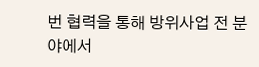번 협력을 통해 방위사업 전 분야에서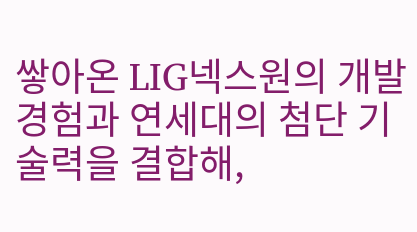쌓아온 LIG넥스원의 개발 경험과 연세대의 첨단 기술력을 결합해,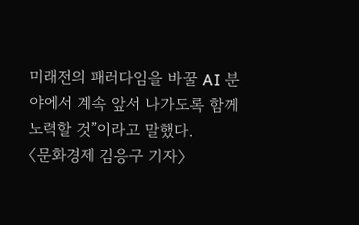미래전의 패러다임을 바꿀 AI 분야에서 계속 앞서 나가도록 함께 노력할 것”이라고 말했다.
〈문화경제 김응구 기자〉